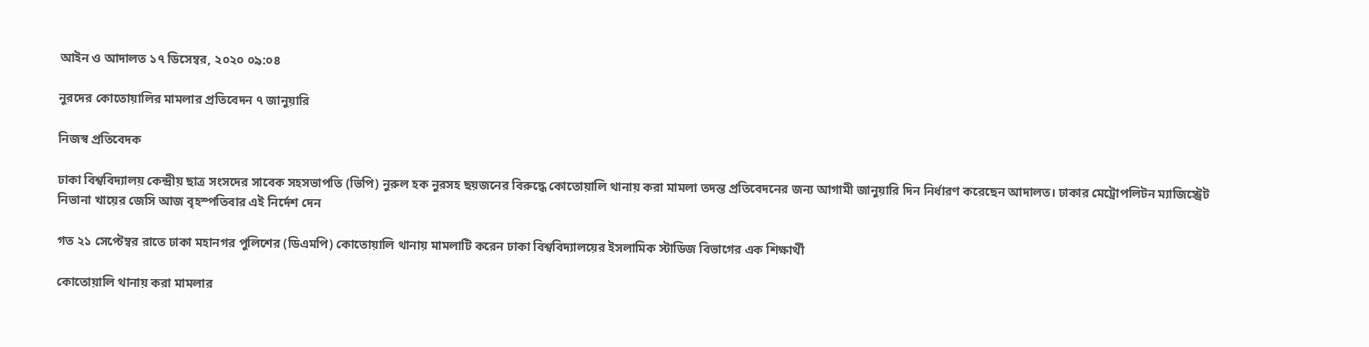আইন ও আদালত ১৭ ডিসেম্বর, ২০২০ ০৯:০৪

নুরদের কোতোয়ালির মামলার প্রতিবেদন ৭ জানুয়ারি

নিজস্ব প্রতিবেদক

ঢাকা বিশ্ববিদ্যালয় কেন্দ্রীয় ছাত্র সংসদের সাবেক সহসভাপতি (ভিপি) নুরুল হক নুরসহ ছয়জনের বিরুদ্ধে কোতোয়ালি থানায় করা মামলা তদন্ত প্রতিবেদনের জন্য আগামী জানুয়ারি দিন নির্ধারণ করেছেন আদালত। ঢাকার মেট্রোপলিটন ম্যাজিস্ট্রেট নিভানা খায়ের জেসি আজ বৃহস্পতিবার এই নির্দেশ দেন

গত ২১ সেপ্টেম্বর রাতে ঢাকা মহানগর পুলিশের (ডিএমপি) কোতোয়ালি থানায় মামলাটি করেন ঢাকা বিশ্ববিদ্যালয়ের ইসলামিক স্টাডিজ বিভাগের এক শিক্ষার্থী

কোতোয়ালি থানায় করা মামলার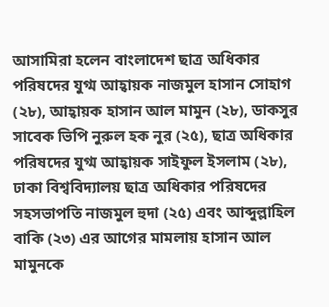আসামিরা হলেন বাংলাদেশ ছাত্র অধিকার পরিষদের যুগ্ম আহ্বায়ক নাজমুল হাসান সোহাগ (২৮), আহ্বায়ক হাসান আল মামুন (২৮), ডাকসুর সাবেক ভিপি নুরুল হক নুর (২৫), ছাত্র অধিকার পরিষদের যুগ্ম আহ্বায়ক সাইফুল ইসলাম (২৮), ঢাকা বিশ্ববিদ্যালয় ছাত্র অধিকার পরিষদের সহসভাপতি নাজমুল হুদা (২৫) এবং আব্দুল্লাহিল বাকি (২৩) এর আগের মামলায় হাসান আল মামুনকে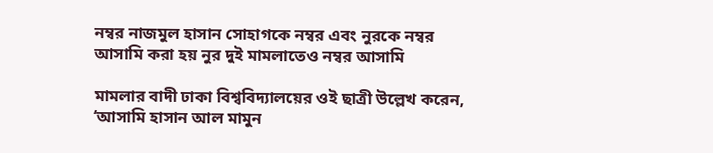নম্বর নাজমুল হাসান সোহাগকে নম্বর এবং নুরকে নম্বর আসামি করা হয় নুর দুই মামলাতেও নম্বর আসামি

মামলার বাদী ঢাকা বিশ্ববিদ্যালয়ের ওই ছাত্রী উল্লেখ করেন, ‘আসামি হাসান আল মামুন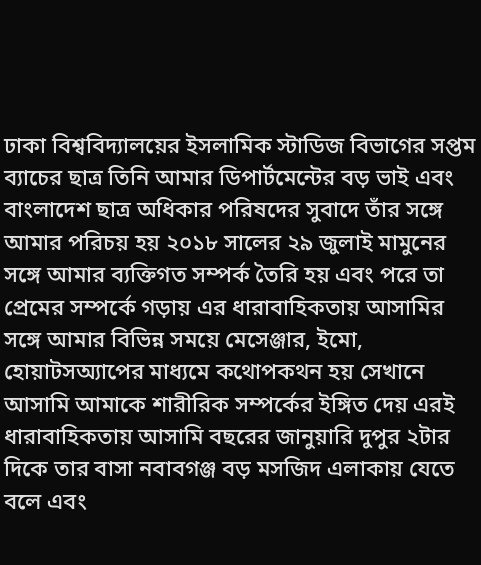ঢাকা বিশ্ববিদ্যালয়ের ইসলামিক স্টাডিজ বিভাগের সপ্তম ব্যাচের ছাত্র তিনি আমার ডিপার্টমেন্টের বড় ভাই এবং বাংলাদেশ ছাত্র অধিকার পরিষদের সুবাদে তাঁর সঙ্গে আমার পরিচয় হয় ২০১৮ সালের ২৯ জুলাই মামুনের সঙ্গে আমার ব্যক্তিগত সম্পর্ক তৈরি হয় এবং পরে তা প্রেমের সম্পর্কে গড়ায় এর ধারাবাহিকতায় আসামির সঙ্গে আমার বিভিন্ন সময়ে মেসেঞ্জার, ইমো, হোয়াটসঅ্যাপের মাধ্যমে কথোপকথন হয় সেখানে আসামি আমাকে শারীরিক সম্পর্কের ইঙ্গিত দেয় এরই ধারাবাহিকতায় আসামি বছরের জানুয়ারি দুপুর ২টার দিকে তার বাসা নবাবগঞ্জ বড় মসজিদ এলাকায় যেতে বলে এবং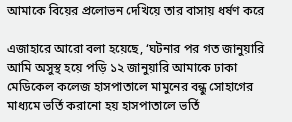আমাকে বিয়ের প্রলোভন দেখিয়ে তার বাসায় ধর্ষণ করে

এজাহারে আরো বলা হয়েছে, ‘ঘটনার পর গত জানুয়ারি আমি অসুস্থ হয়ে পড়ি ১২ জানুয়ারি আমাকে ঢাকা মেডিকেল কলেজ হাসপাতালে মামুনের বন্ধু সোহাগের মাধ্যমে ভর্তি করানো হয় হাসপাতালে ভর্তি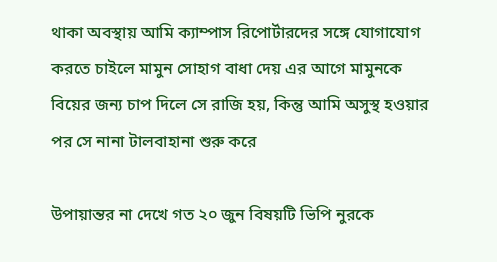থাকা অবস্থায় আমি ক্যাম্পাস রিপোর্টারদের সঙ্গে যোগাযোগ করতে চাইলে মামুন সোহাগ বাধা দেয় এর আগে মামুনকে বিয়ের জন্য চাপ দিলে সে রাজি হয়, কিন্তু আমি অসুস্থ হওয়ার পর সে নানা টালবাহানা শুরু করে

উপায়ান্তর না দেখে গত ২০ জুন বিষয়টি ভিপি নুরকে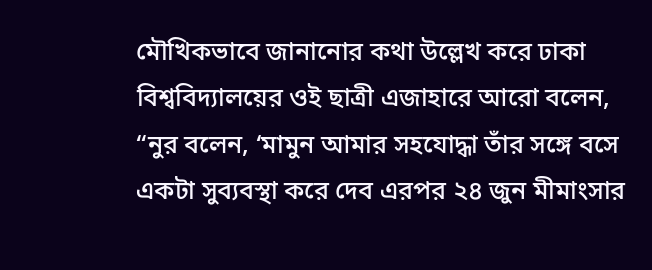মৌখিকভাবে জানানোর কথা উল্লেখ করে ঢাকা বিশ্ববিদ্যালয়ের ওই ছাত্রী এজাহারে আরো বলেন, “নুর বলেন, ‘মামুন আমার সহযোদ্ধা তাঁর সঙ্গে বসে একটা সুব্যবস্থা করে দেব এরপর ২৪ জুন মীমাংসার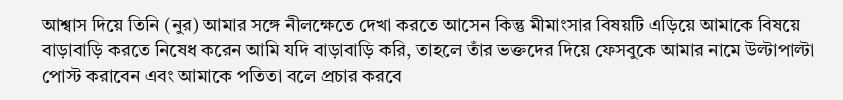আশ্বাস দিয়ে তিনি (নুর) আমার সঙ্গে নীলক্ষেতে দেখা করতে আসেন কিন্তু মীমাংসার বিষয়টি এড়িয়ে আমাকে বিষয়ে বাড়াবাড়ি করতে নিষেধ করেন আমি যদি বাড়াবাড়ি করি, তাহলে তাঁর ভক্তদের দিয়ে ফেসবুকে আমার নামে উল্টাপাল্টা পোস্ট করাবেন এবং আমাকে পতিতা বলে প্রচার করবে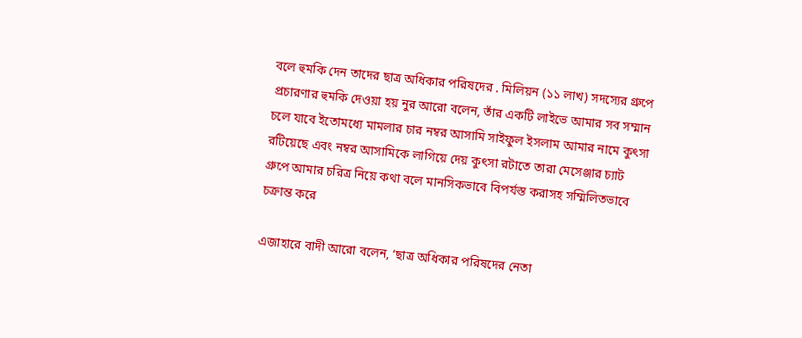বলে হুমকি দেন তাদের ছাত্র অধিকার পরিষদের . মিলিয়ন (১১ লাখ) সদস্যের গ্রুপে প্রচারণার হুমকি দেওয়া হয় নুর আরো বলেন, তাঁর একটি লাইভে আমার সব সম্মান চলে যাবে ইতোমধ্যে মামলার চার নম্বর আসামি সাইফুল ইসলাম আমার নামে কুৎসা রটিয়েছে এবং নম্বর আসামিকে লাগিয়ে দেয় কুৎসা রটাতে তারা মেসেঞ্জার চ্যাট গ্রুপে আমার চরিত্র নিয়ে কথা বলে মানসিকভাবে বিপর্যস্ত করাসহ সম্মিলিতভাবে চক্রান্ত করে

এজাহারে বাদী আরো বলেন, ‘ছাত্র অধিকার পরিষদের নেতা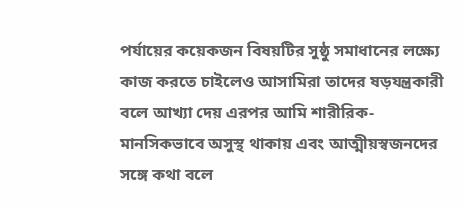পর্যায়ের কয়েকজন বিষয়টির সুষ্ঠু সমাধানের লক্ষ্যে কাজ করতে চাইলেও আসামিরা তাদের ষড়যন্ত্রকারী বলে আখ্যা দেয় এরপর আমি শারীরিক-মানসিকভাবে অসুস্থ থাকায় এবং আত্মীয়স্বজনদের সঙ্গে কথা বলে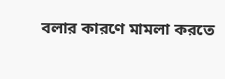বলার কারণে মামলা করতে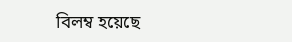বিলম্ব হয়েছে